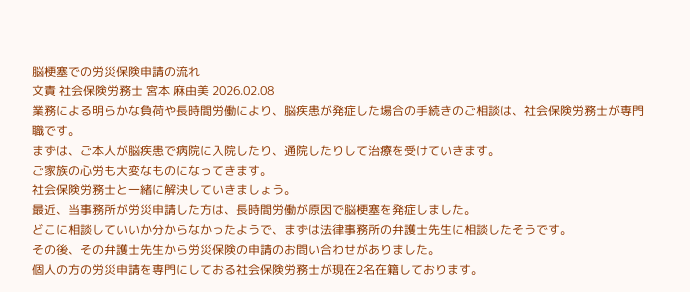脳梗塞での労災保険申請の流れ
文責 社会保険労務士 宮本 麻由美 2026.02.08
業務による明らかな負荷や長時間労働により、脳疾患が発症した場合の手続きのご相談は、社会保険労務士が専門職です。
まずは、ご本人が脳疾患で病院に入院したり、通院したりして治療を受けていきます。
ご家族の心労も大変なものになってきます。
社会保険労務士と一緒に解決していきましょう。
最近、当事務所が労災申請した方は、長時間労働が原因で脳梗塞を発症しました。
どこに相談していいか分からなかったようで、まずは法律事務所の弁護士先生に相談したそうです。
その後、その弁護士先生から労災保険の申請のお問い合わせがありました。
個人の方の労災申請を専門にしておる社会保険労務士が現在2名在籍しております。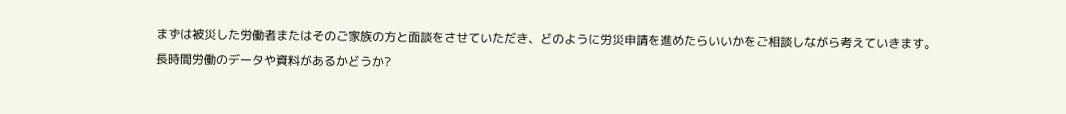まずは被災した労働者またはそのご家族の方と面談をさせていただき、どのように労災申請を進めたらいいかをご相談しながら考えていきます。
長時間労働のデータや資料があるかどうか?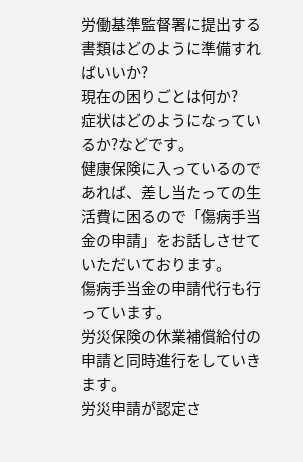労働基準監督署に提出する書類はどのように準備すればいいか?
現在の困りごとは何か?
症状はどのようになっているか?などです。
健康保険に入っているのであれば、差し当たっての生活費に困るので「傷病手当金の申請」をお話しさせていただいております。
傷病手当金の申請代行も行っています。
労災保険の休業補償給付の申請と同時進行をしていきます。
労災申請が認定さ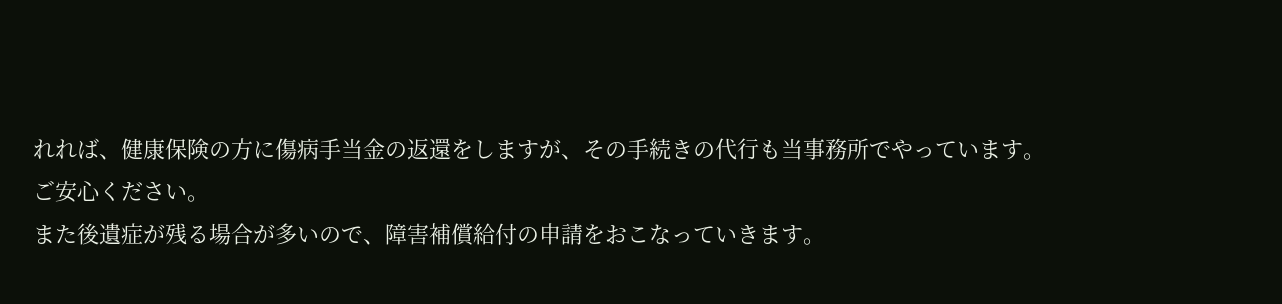れれば、健康保険の方に傷病手当金の返還をしますが、その手続きの代行も当事務所でやっています。
ご安心ください。
また後遺症が残る場合が多いので、障害補償給付の申請をおこなっていきます。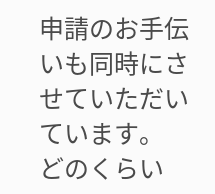申請のお手伝いも同時にさせていただいています。
どのくらい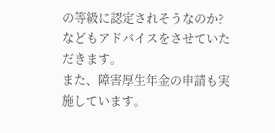の等級に認定されそうなのか?などもアドバイスをさせていただきます。
また、障害厚生年金の申請も実施しています。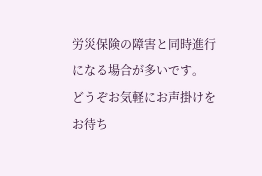労災保険の障害と同時進行になる場合が多いです。
どうぞお気軽にお声掛けをお待ち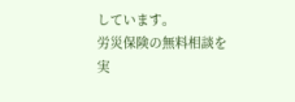しています。
労災保険の無料相談を実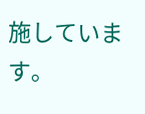施しています。